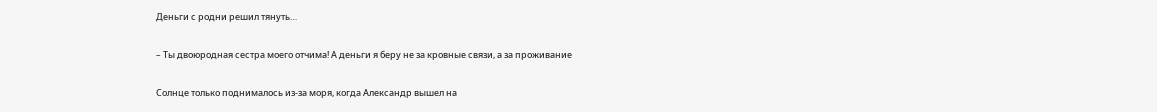Деньги с родни решил тянуть…

– Ты двоюродная сестра моего отчима! А деньги я беру не за кровные связи, а за проживание

Солнце только поднималось из-за моря, когда Александр вышел на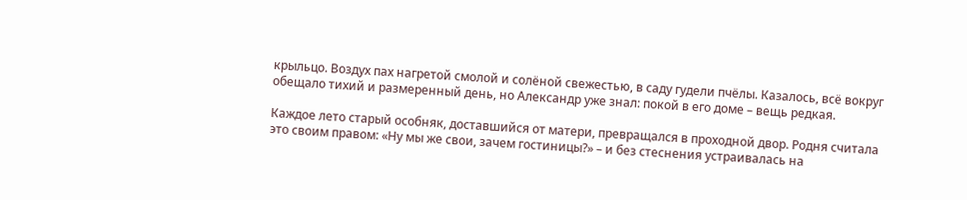крыльцо. Воздух пах нагретой смолой и солёной свежестью, в саду гудели пчёлы. Казалось, всё вокруг обещало тихий и размеренный день, но Александр уже знал: покой в его доме – вещь редкая.

Каждое лето старый особняк, доставшийся от матери, превращался в проходной двор. Родня считала это своим правом: «Ну мы же свои, зачем гостиницы?» – и без стеснения устраивалась на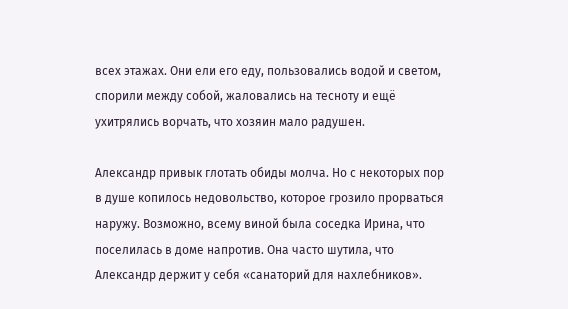всех этажах. Они ели его еду, пользовались водой и светом, спорили между собой, жаловались на тесноту и ещё ухитрялись ворчать, что хозяин мало радушен.

Александр привык глотать обиды молча. Но с некоторых пор в душе копилось недовольство, которое грозило прорваться наружу. Возможно, всему виной была соседка Ирина, что поселилась в доме напротив. Она часто шутила, что Александр держит у себя «санаторий для нахлебников».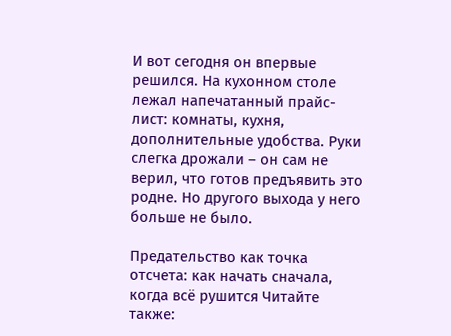И вот сегодня он впервые решился. На кухонном столе лежал напечатанный прайс-лист: комнаты, кухня, дополнительные удобства. Руки слегка дрожали – он сам не верил, что готов предъявить это родне. Но другого выхода у него больше не было.

Предательство как точка отсчета: как начать сначала, когда всё рушится Читайте также: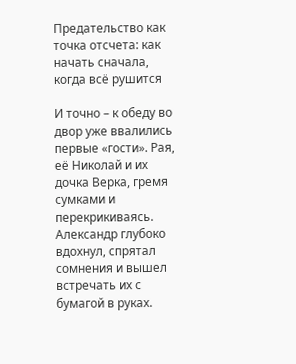Предательство как точка отсчета: как начать сначала, когда всё рушится

И точно – к обеду во двор уже ввалились первые «гости». Рая, её Николай и их дочка Верка, гремя сумками и перекрикиваясь. Александр глубоко вдохнул, спрятал сомнения и вышел встречать их с бумагой в руках.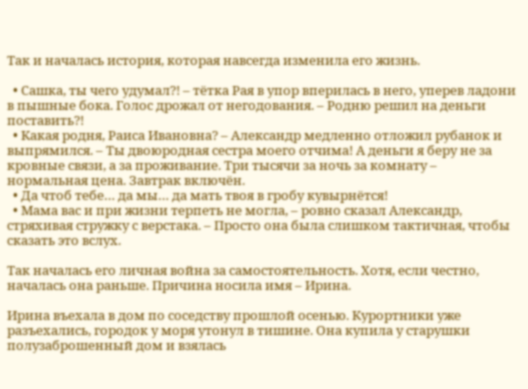Так и началась история, которая навсегда изменила его жизнь.

  • Сашка, ты чего удумал?! – тётка Рая в упор вперилась в него, уперев ладони в пышные бока. Голос дрожал от негодования. – Родню решил на деньги поставить?!
  • Какая родня, Раиса Ивановна? – Александр медленно отложил рубанок и выпрямился. – Ты двоюродная сестра моего отчима! А деньги я беру не за кровные связи, а за проживание. Три тысячи за ночь за комнату – нормальная цена. Завтрак включён.
  • Да чтоб тебе… да мы… да мать твоя в гробу кувырнётся!
  • Мама вас и при жизни терпеть не могла, – ровно сказал Александр, стряхивая стружку с верстака. – Просто она была слишком тактичная, чтобы сказать это вслух.

Так началась его личная война за самостоятельность. Хотя, если честно, началась она раньше. Причина носила имя – Ирина.

Ирина въехала в дом по соседству прошлой осенью. Курортники уже разъехались, городок у моря утонул в тишине. Она купила у старушки полузаброшенный дом и взялась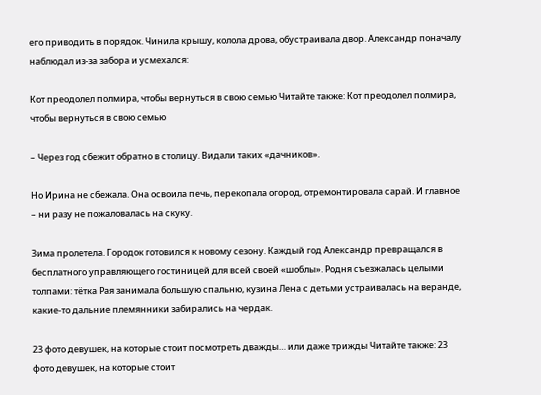его приводить в порядок. Чинила крышу, колола дрова, обустраивала двор. Александр поначалу наблюдал из-за забора и усмехался:

Кот преодолел полмира, чтобы вернуться в свою семью Читайте также: Кот преодолел полмира, чтобы вернуться в свою семью

– Через год сбежит обратно в столицу. Видали таких «дачников».

Но Ирина не сбежала. Она освоила печь, перекопала огород, отремонтировала сарай. И главное – ни разу не пожаловалась на скуку.

Зима пролетела. Городок готовился к новому сезону. Каждый год Александр превращался в бесплатного управляющего гостиницей для всей своей «шоблы». Родня съезжалась целыми толпами: тётка Рая занимала большую спальню, кузина Лена с детьми устраивалась на веранде, какие-то дальние племянники забирались на чердак.

23 фото девушек, на которые стоит посмотреть дважды… или даже трижды Читайте также: 23 фото девушек, на которые стоит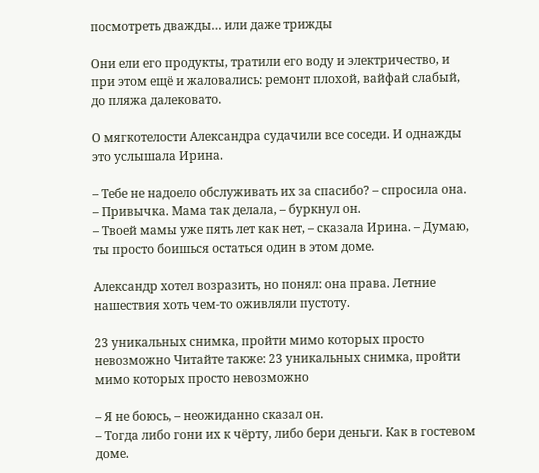посмотреть дважды… или даже трижды

Они ели его продукты, тратили его воду и электричество, и при этом ещё и жаловались: ремонт плохой, вайфай слабый, до пляжа далековато.

О мягкотелости Александра судачили все соседи. И однажды это услышала Ирина.

– Тебе не надоело обслуживать их за спасибо? – спросила она.
– Привычка. Мама так делала, – буркнул он.
– Твоей мамы уже пять лет как нет, – сказала Ирина. – Думаю, ты просто боишься остаться один в этом доме.

Александр хотел возразить, но понял: она права. Летние нашествия хоть чем-то оживляли пустоту.

23 уникальных снимка, пройти мимо которых просто невозможно Читайте также: 23 уникальных снимка, пройти мимо которых просто невозможно

– Я не боюсь, – неожиданно сказал он.
– Тогда либо гони их к чёрту, либо бери деньги. Как в гостевом доме.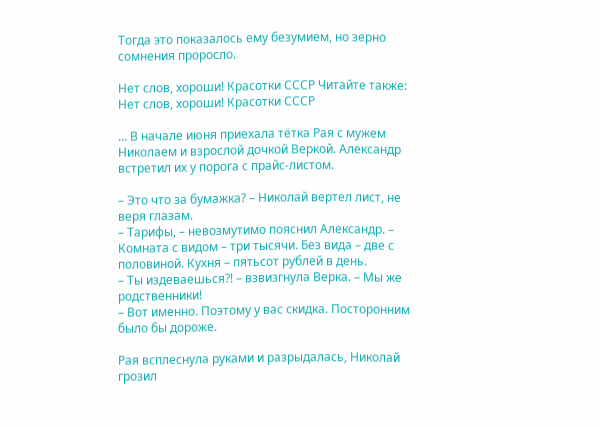Тогда это показалось ему безумием, но зерно сомнения проросло.

Нет слов, хороши! Красотки СССР Читайте также: Нет слов, хороши! Красотки СССР

… В начале июня приехала тётка Рая с мужем Николаем и взрослой дочкой Веркой. Александр встретил их у порога с прайс-листом.

– Это что за бумажка? – Николай вертел лист, не веря глазам.
– Тарифы, – невозмутимо пояснил Александр. – Комната с видом – три тысячи. Без вида – две с половиной. Кухня – пятьсот рублей в день.
– Ты издеваешься?! – взвизгнула Верка. – Мы же родственники!
– Вот именно. Поэтому у вас скидка. Посторонним было бы дороже.

Рая всплеснула руками и разрыдалась, Николай грозил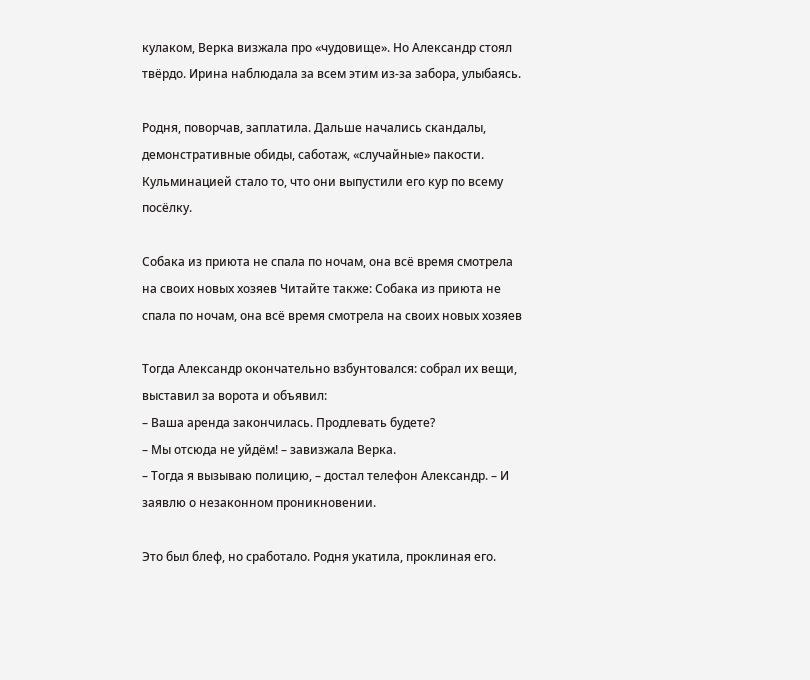кулаком, Верка визжала про «чудовище». Но Александр стоял твёрдо. Ирина наблюдала за всем этим из-за забора, улыбаясь.

Родня, поворчав, заплатила. Дальше начались скандалы, демонстративные обиды, саботаж, «случайные» пакости. Кульминацией стало то, что они выпустили его кур по всему посёлку.

Собака из приюта не спала по ночам, она всё время смотрела на своих новых хозяев Читайте также: Собака из приюта не спала по ночам, она всё время смотрела на своих новых хозяев

Тогда Александр окончательно взбунтовался: собрал их вещи, выставил за ворота и объявил:
– Ваша аренда закончилась. Продлевать будете?
– Мы отсюда не уйдём! – завизжала Верка.
– Тогда я вызываю полицию, – достал телефон Александр. – И заявлю о незаконном проникновении.

Это был блеф, но сработало. Родня укатила, проклиная его.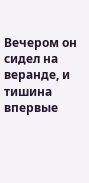Вечером он сидел на веранде, и тишина впервые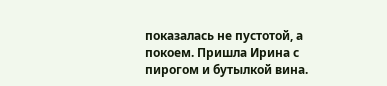показалась не пустотой, а покоем. Пришла Ирина с пирогом и бутылкой вина.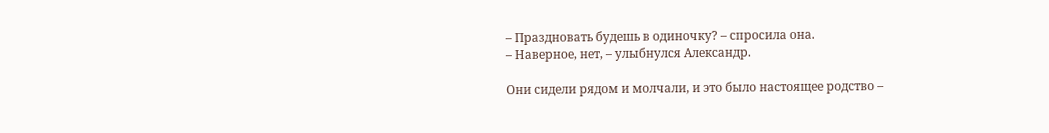– Праздновать будешь в одиночку? – спросила она.
– Наверное, нет, – улыбнулся Александр.

Они сидели рядом и молчали, и это было настоящее родство –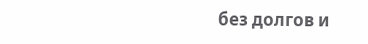без долгов и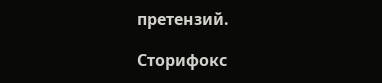претензий.

Сторифокс